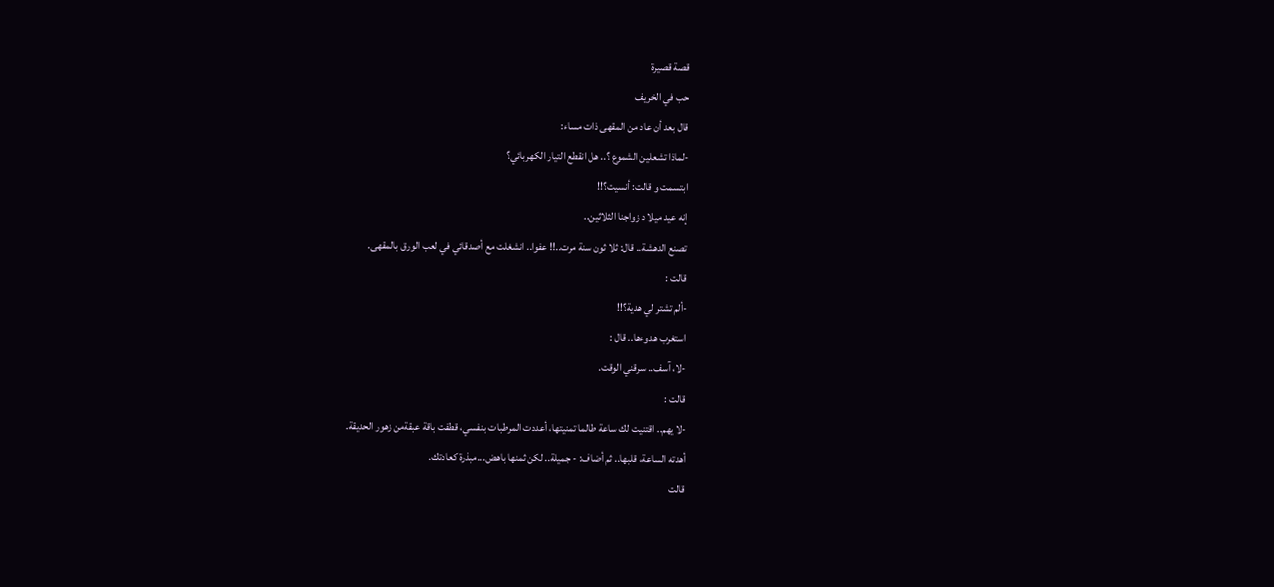قصة قصيرة
حب في الخريف
قال بعد أن عاد من المقهى ذات مساء:
-لماذا تشعلين الشموع ؟.. هل انقطع التيار الكهربائي؟
ابتسمت و قالت: أنسيت؟!!
إنه عيد ميلا د زواجنا الثلاثين..
تصنع الدهشة.. قال: ثلا ثون سنة مرت..!! عفوا.. انشغلت مع أصدقائي في لعب الورق بالمقهى.
قالت :
-ألم تشتر لي هدية؟!!
استغرب هدوءها.. قال :
-لا، آسف.. سرقني الوقت.
قالت :
-لا يهم.. اقتنيت لك ساعة طالما تمنيتها، أعددت المرطبات بنفسي، قطفت باقة عبقةمن زهور الحديقة.
أهدته الساعة، قلبها.. ثم أضاف: - جميلة.. لكن ثمنها باهض...مبذرة كعادتك.
قالت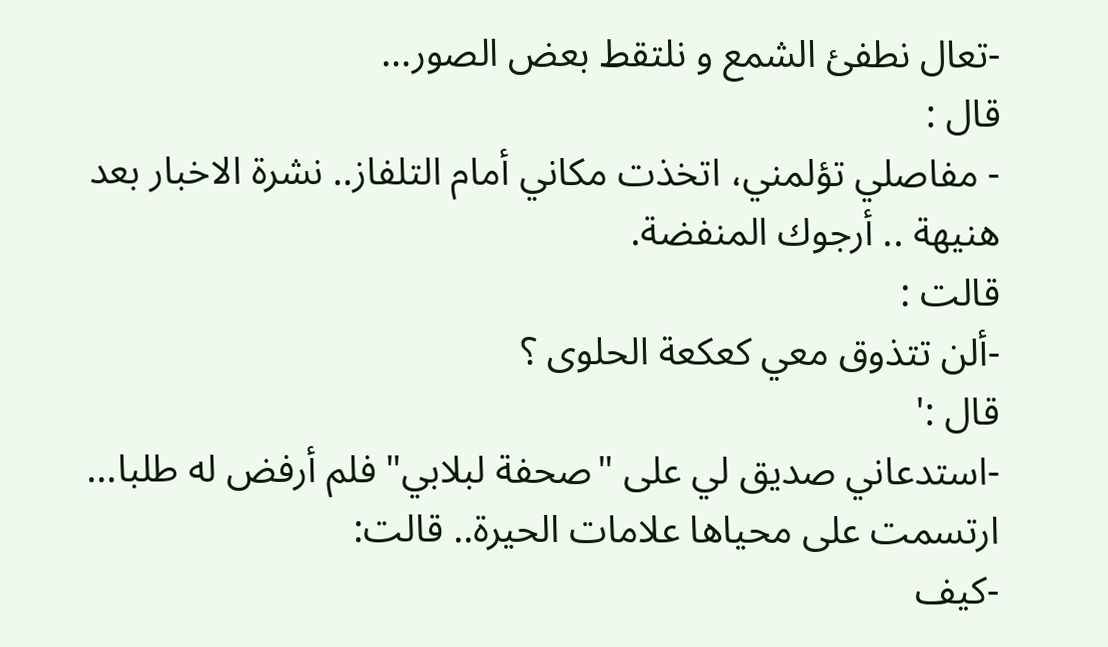-تعال نطفئ الشمع و نلتقط بعض الصور...
قال :
- مفاصلي تؤلمني، اتخذت مكاني أمام التلفاز.. نشرة الاخبار بعد هنيهة .. أرجوك المنفضة.
قالت :
-ألن تتذوق معي كعكعة الحلوى ؟
قال :'
-استدعاني صديق لي على "صحفة لبلابي" فلم أرفض له طلبا...
ارتسمت على محياها علامات الحيرة.. قالت:
-كيف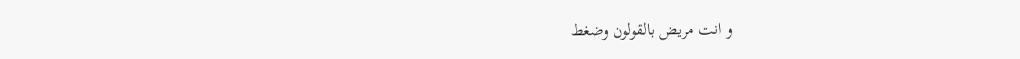و انت مريض بالقولون وضغط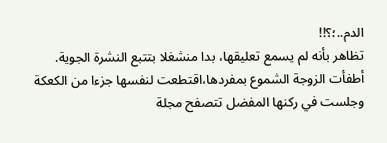الدم..؛؟!!
تظاهر بأنه لم يسمع تعليقها، بدا منشغلا بتتبع النشرة الجوية.
أطفأت الزوجة الشموع بمفردها،اقتطعت لنفسها جزءا من الكعكة وجلست في ركنها المفضل تتصفح مجلة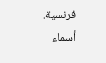فرنسية.
أسماء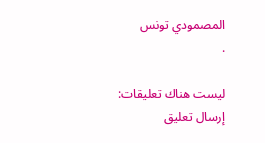المصمودي تونس
.

ليست هناك تعليقات:
إرسال تعليق